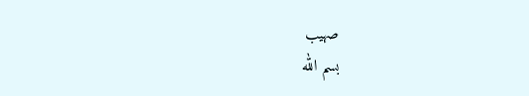صهيب
بسم الله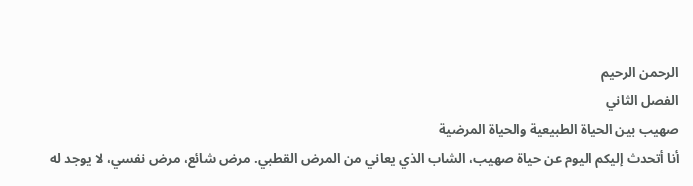الرحمن الرحيم
الفصل الثاني
صهيب بين الحياة الطبيعية والحياة المرضية
أنا أتحدث إليكم اليوم عن حياة صهيب، الشاب الذي يعاني من المرض القطبي. مرض شائع، مرض نفسي، لا يوجد له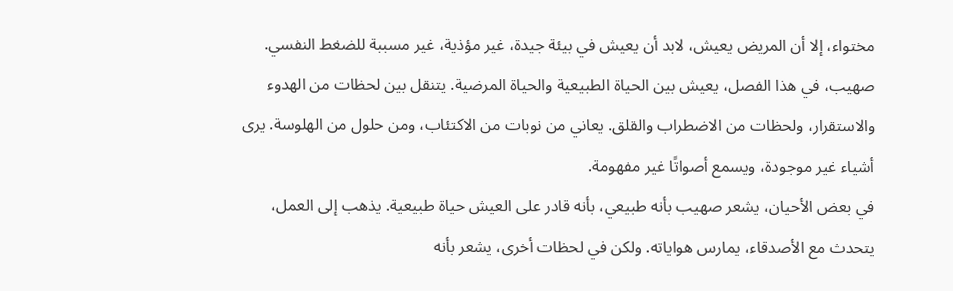مختواء، إلا أن المريض يعيش، لابد أن يعيش في بيئة جيدة، غير مؤذية، غير مسببة للضغط النفسي.
صهيب، في هذا الفصل، يعيش بين الحياة الطبيعية والحياة المرضية. يتنقل بين لحظات من الهدوء والاستقرار، ولحظات من الاضطراب والقلق. يعاني من نوبات من الاكتئاب، ومن حلول من الهلوسة. يرى أشياء غير موجودة، ويسمع أصواتًا غير مفهومة.
في بعض الأحيان، يشعر صهيب بأنه طبيعي، بأنه قادر على العيش حياة طبيعية. يذهب إلى العمل، يتحدث مع الأصدقاء، يمارس هواياته. ولكن في لحظات أخرى، يشعر بأنه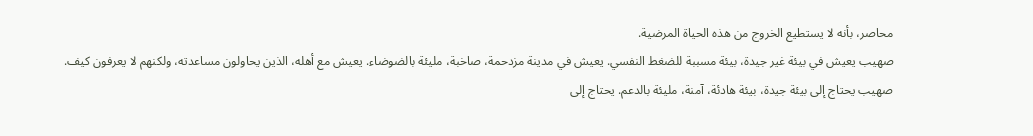محاصر، بأنه لا يستطيع الخروج من هذه الحياة المرضية.
صهيب يعيش في بيئة غير جيدة، بيئة مسببة للضغط النفسي. يعيش في مدينة مزدحمة، صاخبة، مليئة بالضوضاء. يعيش مع أهله، الذين يحاولون مساعدته، ولكنهم لا يعرفون كيف.
صهيب يحتاج إلى بيئة جيدة، بيئة هادئة، آمنة، مليئة بالدعم. يحتاج إلى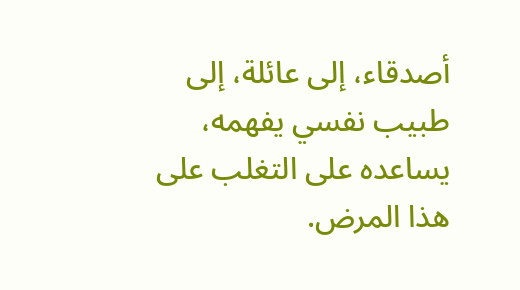أصدقاء، إلى عائلة، إلى طبيب نفسي يفهمه، يساعده على التغلب على هذا المرض.